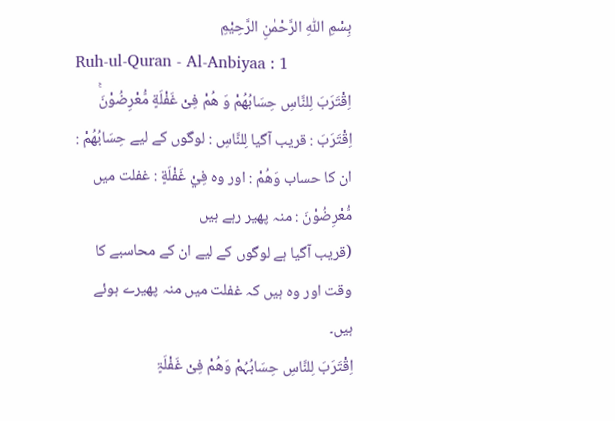بِسْمِ اللّٰهِ الرَّحْمٰنِ الرَّحِيْمِ
Ruh-ul-Quran - Al-Anbiyaa : 1
اِقْتَرَبَ لِلنَّاسِ حِسَابُهُمْ وَ هُمْ فِیْ غَفْلَةٍ مُّعْرِضُوْنَۚ
اِقْتَرَبَ : قریب آگیا لِلنَّاسِ : لوگوں کے لیے حِسَابُهُمْ : ان کا حساب وَهُمْ : اور وہ فِيْ غَفْلَةٍ : غفلت میں مُّعْرِضُوْنَ : منہ پھیر رہے ہیں
(قریب آگیا ہے لوگوں کے لیے ان کے محاسبے کا وقت اور وہ ہیں کہ غفلت میں منہ پھیرے ہوئے ہیں۔
اِقْتَرَبَ لِلنَّاسِ حِسَابُہُمْ وَھُمْ فِیْ غَفْلَۃٍ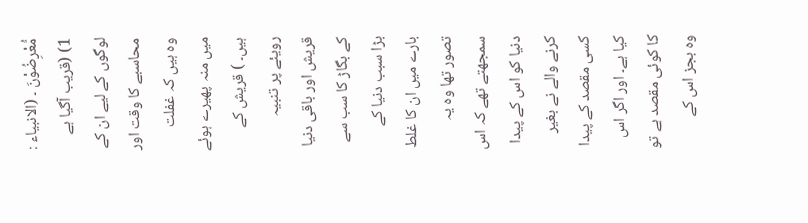مُّعْرِضُوْنَ ۔ (الانبیاء : 1) (قریب آگیا ہے لوگوں کے لیے ان کے محاسبے کا وقت اور وہ ہیں کہ غفلت میں منہ پھیرے ہوئے ہیں۔ ) قریش کے رویئے پر تنبیہ قریش اور باقی دنیا کے بگاڑ کا سب سے بڑا سبب دنیا کے بارے میں ان کا غلط تصور تھا وہ یہ سمجھتے تھے کہ اس دنیا کو اس کے پیدا کرنے والے نے بغیر کسی مقصد کے پیدا کیا ہے۔ اور اگر اس کا کوئی مقصد ہے تو وہ بجز اس کے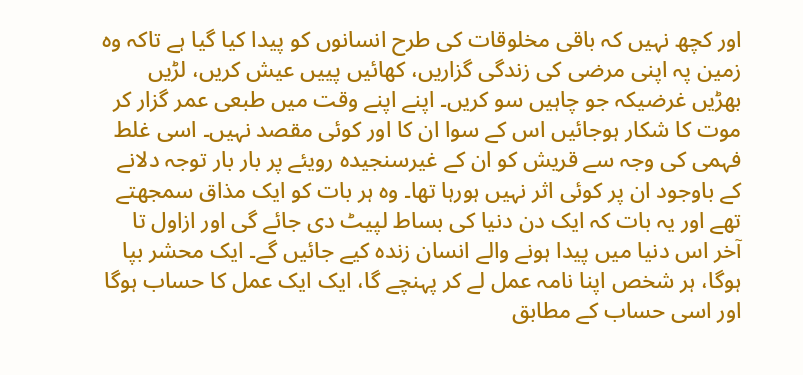اور کچھ نہیں کہ باقی مخلوقات کی طرح انسانوں کو پیدا کیا گیا ہے تاکہ وہ زمین پہ اپنی مرضی کی زندگی گزاریں، کھائیں پییں عیش کریں، لڑیں بھڑیں غرضیکہ جو چاہیں سو کریں۔ اپنے اپنے وقت میں طبعی عمر گزار کر موت کا شکار ہوجائیں اس کے سوا ان کا اور کوئی مقصد نہیں۔ اسی غلط فہمی کی وجہ سے قریش کو ان کے غیرسنجیدہ رویئے پر بار بار توجہ دلانے کے باوجود ان پر کوئی اثر نہیں ہورہا تھا۔ وہ ہر بات کو ایک مذاق سمجھتے تھے اور یہ بات کہ ایک دن دنیا کی بساط لپیٹ دی جائے گی اور ازاول تا آخر اس دنیا میں پیدا ہونے والے انسان زندہ کیے جائیں گے۔ ایک محشر بپا ہوگا، ہر شخص اپنا نامہ عمل لے کر پہنچے گا، ایک ایک عمل کا حساب ہوگا اور اسی حساب کے مطابق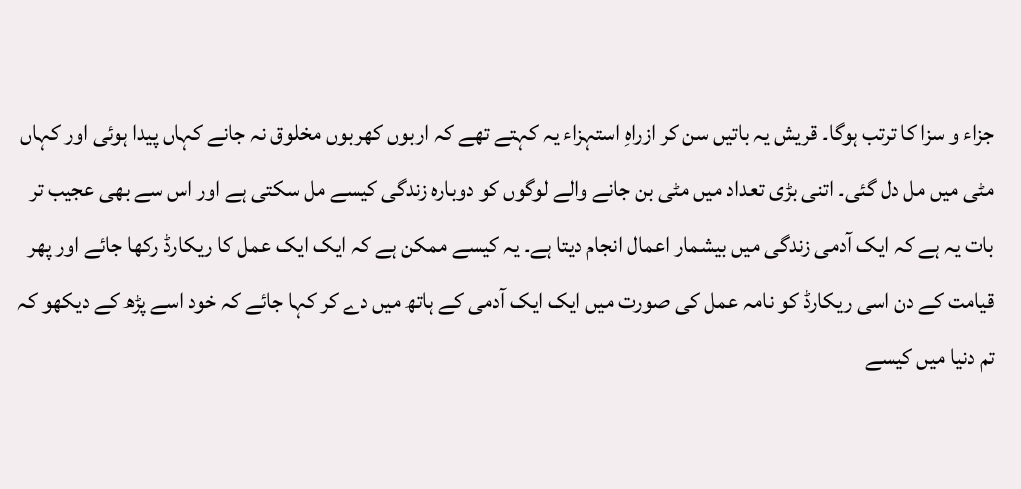جزاء و سزا کا ترتب ہوگا۔ قریش یہ باتیں سن کر ازراہِ استہزاء یہ کہتے تھے کہ اربوں کھربوں مخلوق نہ جانے کہاں پیدا ہوئی اور کہاں مٹی میں مل دل گئی۔ اتنی بڑی تعداد میں مٹی بن جانے والے لوگوں کو دوبارہ زندگی کیسے مل سکتی ہے اور اس سے بھی عجیب تر بات یہ ہے کہ ایک آدمی زندگی میں بیشمار اعمال انجام دیتا ہے۔ یہ کیسے ممکن ہے کہ ایک ایک عمل کا ریکارڈ رکھا جائے اور پھر قیامت کے دن اسی ریکارڈ کو نامہ عمل کی صورت میں ایک ایک آدمی کے ہاتھ میں دے کر کہا جائے کہ خود اسے پڑھ کے دیکھو کہ تم دنیا میں کیسے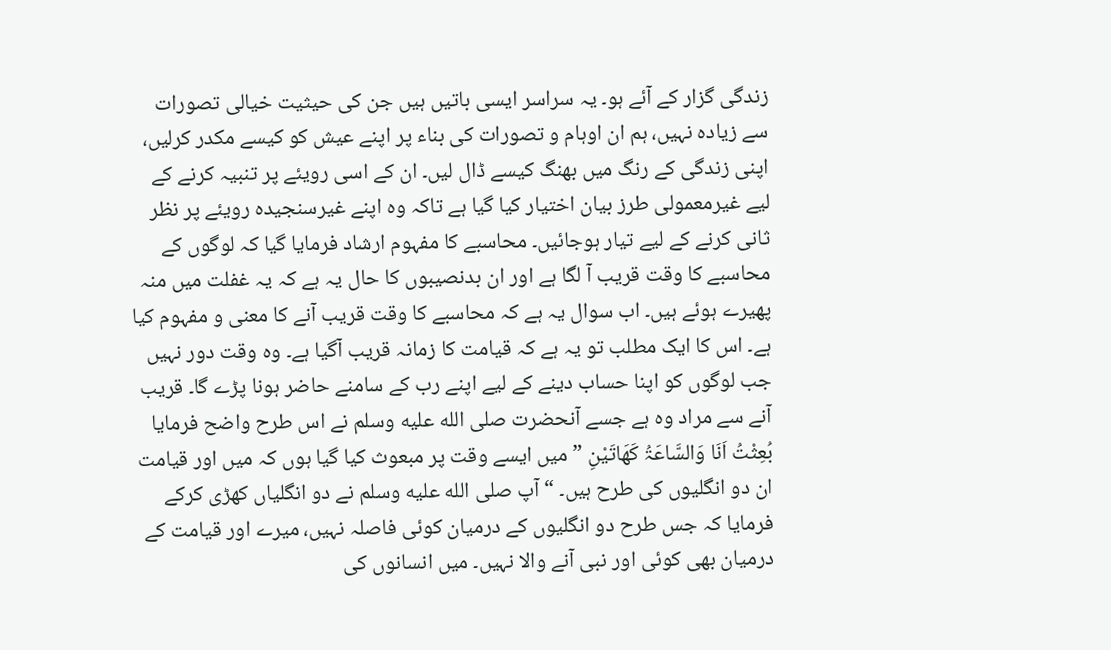زندگی گزار کے آئے ہو۔ یہ سراسر ایسی باتیں ہیں جن کی حیثیت خیالی تصورات سے زیادہ نہیں، ہم ان اوہام و تصورات کی بناء پر اپنے عیش کو کیسے مکدر کرلیں، اپنی زندگی کے رنگ میں بھنگ کیسے ڈال لیں۔ ان کے اسی رویئے پر تنبیہ کرنے کے لیے غیرمعمولی طرز بیان اختیار کیا گیا ہے تاکہ وہ اپنے غیرسنجیدہ رویئے پر نظر ثانی کرنے کے لیے تیار ہوجائیں۔ محاسبے کا مفہوم ارشاد فرمایا گیا کہ لوگوں کے محاسبے کا وقت قریب آ لگا ہے اور ان بدنصیبوں کا حال یہ ہے کہ یہ غفلت میں منہ پھیرے ہوئے ہیں۔ اب سوال یہ ہے کہ محاسبے کا وقت قریب آنے کا معنی و مفہوم کیا ہے۔ اس کا ایک مطلب تو یہ ہے کہ قیامت کا زمانہ قریب آگیا ہے۔ وہ وقت دور نہیں جب لوگوں کو اپنا حساب دینے کے لیے اپنے رب کے سامنے حاضر ہونا پڑے گا۔ قریب آنے سے مراد وہ ہے جسے آنحضرت صلى الله عليه وسلم نے اس طرح واضح فرمایا بُعِثْتُ اَنَا وَالسَّاعَۃُ کَھَاتَیْنِ ” میں ایسے وقت پر مبعوث کیا گیا ہوں کہ میں اور قیامت ان دو انگلیوں کی طرح ہیں۔ “ آپ صلى الله عليه وسلم نے دو انگلیاں کھڑی کرکے فرمایا کہ جس طرح دو انگلیوں کے درمیان کوئی فاصلہ نہیں، میرے اور قیامت کے درمیان بھی کوئی اور نبی آنے والا نہیں۔ میں انسانوں کی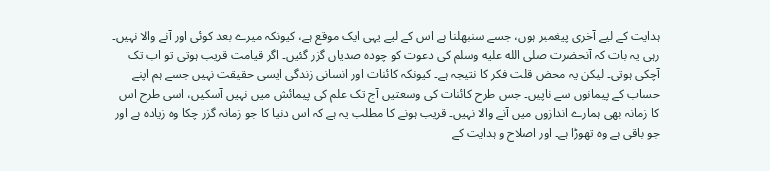ہدایت کے لیے آخری پیغمبر ہوں، جسے سنبھلنا ہے اس کے لیے یہی ایک موقع ہے، کیونکہ میرے بعد کوئی اور آنے والا نہیں۔ رہی یہ بات کہ آنحضرت صلى الله عليه وسلم کی دعوت کو چودہ صدیاں گزر گئیں۔ اگر قیامت قریب ہوتی تو اب تک آچکی ہوتی۔ لیکن یہ محض قلت فکر کا نتیجہ ہے۔ کیونکہ کائنات اور انسانی زندگی ایسی حقیقت نہیں جسے ہم اپنے حساب کے پیمانوں سے ناپیں۔ جس طرح کائنات کی وسعتیں آج تک علم کی پیمائش میں نہیں آسکیں، اسی طرح اس کا زمانہ بھی ہمارے اندازوں میں آنے والا نہیں۔ قریب ہونے کا مطلب یہ ہے کہ اس دنیا کا جو زمانہ گزر چکا وہ زیادہ ہے اور جو باقی ہے وہ تھوڑا ہے۔ اور اصلاح و ہدایت کے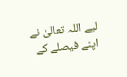لیے اللہ تعالیٰ نے اپنے فیصلے کے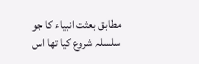مطابق بعثت انبیاء کا جو سلسلہ شروع کیا تھا اس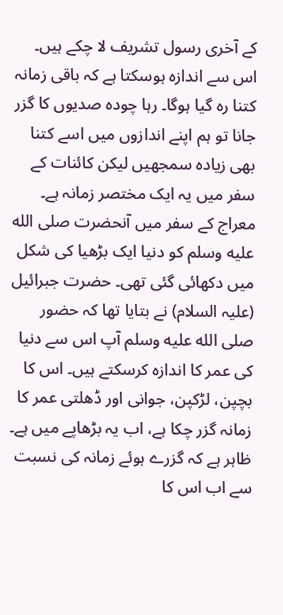کے آخری رسول تشریف لا چکے ہیں۔ اس سے اندازہ ہوسکتا ہے کہ باقی زمانہ کتنا رہ گیا ہوگا۔ رہا چودہ صدیوں کا گزر جانا تو ہم اپنے اندازوں میں اسے کتنا بھی زیادہ سمجھیں لیکن کائنات کے سفر میں یہ ایک مختصر زمانہ ہے۔ معراج کے سفر میں آنحضرت صلى الله عليه وسلم کو دنیا ایک بڑھیا کی شکل میں دکھائی گئی تھی۔ حضرت جبرائیل (علیہ السلام) نے بتایا تھا کہ حضور صلى الله عليه وسلم آپ اس سے دنیا کی عمر کا اندازہ کرسکتے ہیں۔ اس کا بچپن، لڑکپن، جوانی اور ڈھلتی عمر کا زمانہ گزر چکا ہے، اب یہ بڑھاپے میں ہے۔ ظاہر ہے کہ گزرے ہوئے زمانہ کی نسبت سے اب اس کا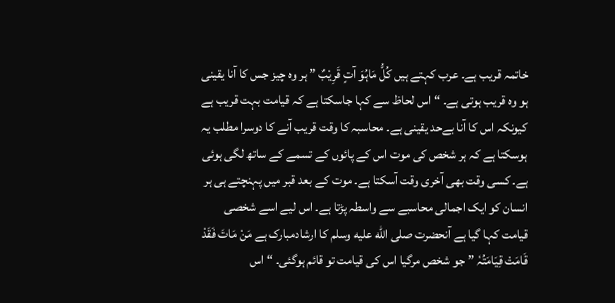خاتمہ قریب ہے۔ عرب کہتے ہیں کُلُّ مَاہُوَ آتٍ قَرِیْبٌ ” ہر وہ چیز جس کا آنا یقینی ہو وہ قریب ہوتی ہے۔ “ اس لحاظ سے کہا جاسکتا ہے کہ قیامت بہت قریب ہے کیونکہ اس کا آنا بےحد یقینی ہے۔ محاسبہ کا وقت قریب آنے کا دوسرا مطلب یہ ہوسکتا ہے کہ ہر شخص کی موت اس کے پائوں کے تسمے کے ساتھ لگی ہوئی ہے۔ کسی وقت بھی آخری وقت آسکتا ہے۔ موت کے بعد قبر میں پہنچتے ہی ہر انسان کو ایک اجمالی محاسبے سے واسطہ پڑتا ہے۔ اس لیے اسے شخصی قیامت کہا گیا ہے آنحضرت صلى الله عليه وسلم کا ارشادمبارک ہے مَنْ مَاتَ فَقَدْ قَامَتْ قِیَامَتُہٗ ” جو شخص مرگیا اس کی قیامت تو قائم ہوگئی۔ “ اس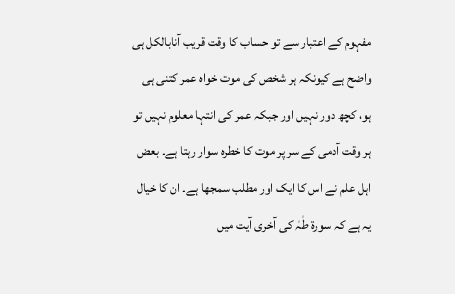مفہوم کے اعتبار سے تو حساب کا وقت قریب آنابالکل ہی واضح ہے کیونکہ ہر شخص کی موت خواہ عمر کتنی ہی ہو، کچھ دور نہیں اور جبکہ عمر کی انتہا معلوم نہیں تو ہر وقت آدمی کے سر پر موت کا خطرہ سوار رہتا ہے۔ بعض اہل علم نے اس کا ایک اور مطلب سمجھا ہے۔ ان کا خیال یہ ہے کہ سورة طٰہٰ کی آخری آیت میں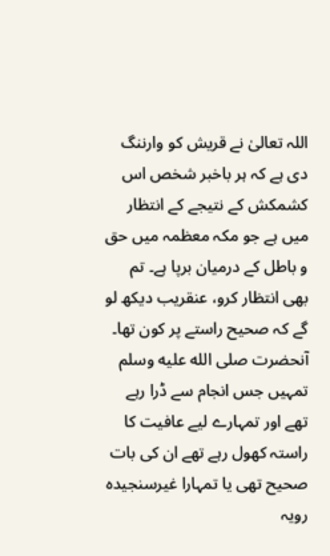اللہ تعالیٰ نے قریش کو وارننگ دی ہے کہ ہر باخبر شخص اس کشمکش کے نتیجے کے انتظار میں ہے جو مکہ معظمہ میں حق و باطل کے درمیان برپا ہے۔ تم بھی انتظار کرو، عنقریب دیکھ لو گے کہ صحیح راستے پر کون تھا۔ آنحضرت صلى الله عليه وسلم تمہیں جس انجام سے ڈرا رہے تھے اور تمہارے لیے عافیت کا راستہ کھول رہے تھے ان کی بات صحیح تھی یا تمہارا غیرسنجیدہ رویہ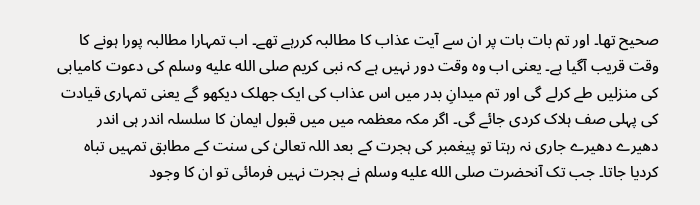صحیح تھا۔ اور تم بات بات پر ان سے آیت عذاب کا مطالبہ کررہے تھے۔ اب تمہارا مطالبہ پورا ہونے کا وقت قریب آگیا ہے۔ یعنی اب وہ وقت دور نہیں ہے کہ نبی کریم صلى الله عليه وسلم کی دعوت کامیابی کی منزلیں طے کرلے گی اور تم میدانِ بدر میں اس عذاب کی ایک جھلک دیکھو گے یعنی تمہاری قیادت کی پہلی صف ہلاک کردی جائے گی۔ اگر مکہ معظمہ میں میں قبول ایمان کا سلسلہ اندر ہی اندر دھیرے دھیرے جاری نہ رہتا تو پیغمبر کی ہجرت کے بعد اللہ تعالیٰ کی سنت کے مطابق تمہیں تباہ کردیا جاتا۔ جب تک آنحضرت صلى الله عليه وسلم نے ہجرت نہیں فرمائی تو ان کا وجود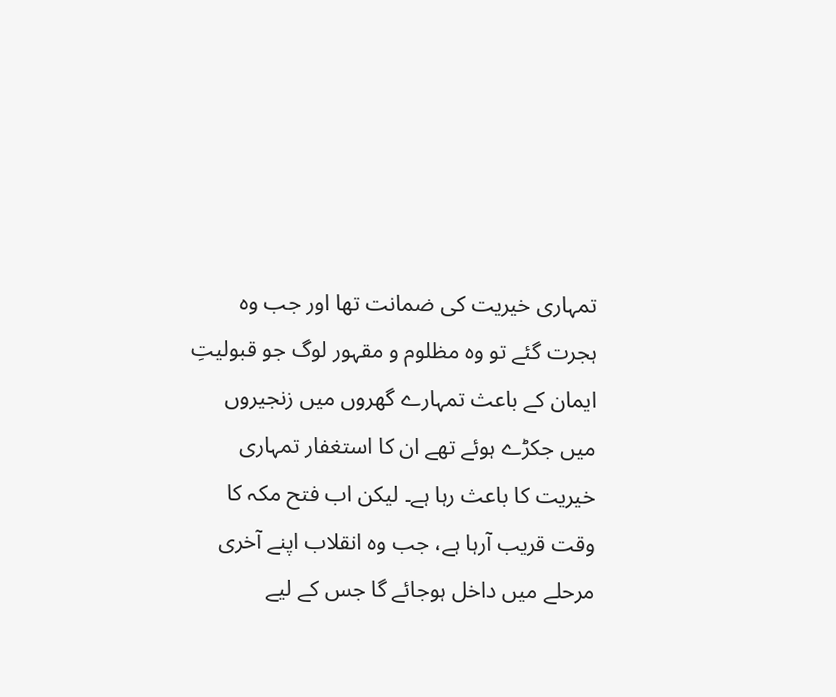تمہاری خیریت کی ضمانت تھا اور جب وہ ہجرت گئے تو وہ مظلوم و مقہور لوگ جو قبولیتِ ایمان کے باعث تمہارے گھروں میں زنجیروں میں جکڑے ہوئے تھے ان کا استغفار تمہاری خیریت کا باعث رہا ہے۔ لیکن اب فتح مکہ کا وقت قریب آرہا ہے، جب وہ انقلاب اپنے آخری مرحلے میں داخل ہوجائے گا جس کے لیے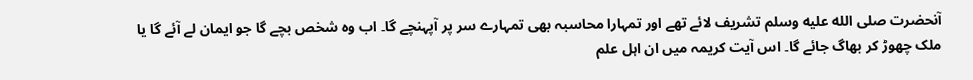آنحضرت صلى الله عليه وسلم تشریف لائے تھے اور تمہارا محاسبہ بھی تمہارے سر پر آپہنچے گا۔ اب وہ شخص بچے گا جو ایمان لے آئے گا یا ملک چھوڑ کر بھاگ جائے گا۔ اس آیت کریمہ میں ان اہل علم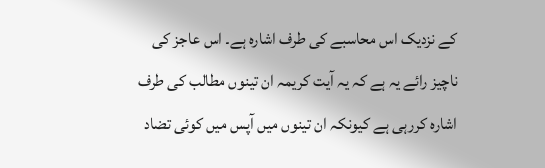کے نزدیک اس محاسبے کی طرف اشارہ ہے۔ اس عاجز کی ناچیز رائے یہ ہے کہ یہ آیت کریمہ ان تینوں مطالب کی طرف اشارہ کررہی ہے کیونکہ ان تینوں میں آپس میں کوئی تضاد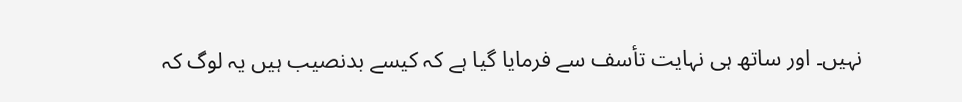نہیں۔ اور ساتھ ہی نہایت تأسف سے فرمایا گیا ہے کہ کیسے بدنصیب ہیں یہ لوگ کہ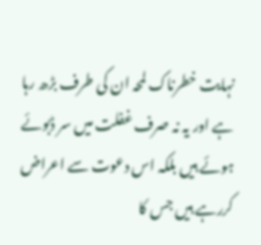نہایت خطرناک لمحہ ان کی طرف بڑھ رہا ہے اور یہ نہ صرف غفلت میں سر ڈبوئے ہوئے ہیں بلکہ اس دعوت سے اعراض کررہے ہیں جس کا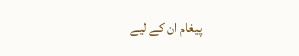پیغام ان کے لیے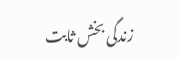زندگی بخش ثابت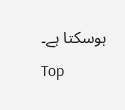ہوسکتا ہے۔
Top